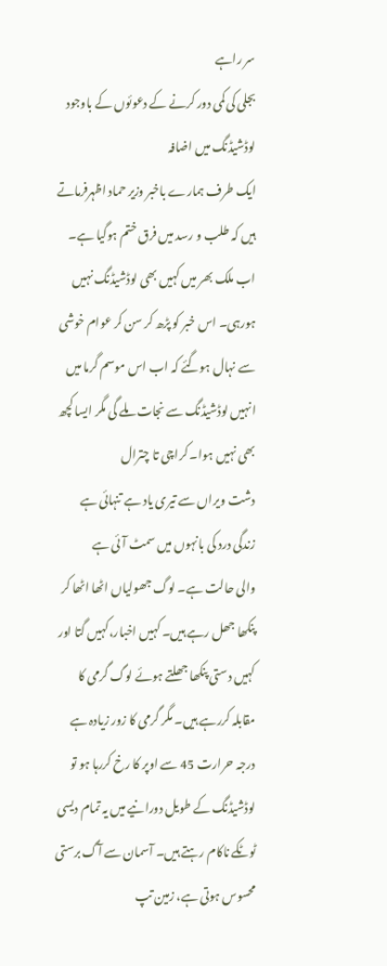سر راہے
بجلی کی کمی دور کرنے کے دعوئوں کے باوجود لوڈشیڈنگ میں اضافہ
ایک طرف ہمارے باخبر وزیر حماد اظہرفرماتے ہیں کہ طلب و رسد میں فرق ختم ہوگیا ہے۔ اب ملک بھر میں کہیں بھی لوڈشیڈنگ نہیں ہورہی۔ اس خبر کو پڑھ کر سن کر عوام خوشی سے نہال ہوگئے کہ اب اس موسم گرما میں انہیں لوڈشیڈنگ سے نجات ملے گی مگر ایسا کچھ بھی نہیں ہوا۔ کراچی تا چترال
دشت ویراں سے تیری یاد ہے تنہائی ہے
زندگی درد کی بانہوں میں سمٹ آئی ہے
والی حالت ہے۔ لوگ جھولیاں اٹھا اٹھا کر پنکھا جھل رہے ہیں۔ کہیں اخبار،کہیں گتا اور کہیں دستی پنکھا جھلتے ہوئے لوگ گرمی کا مقابلہ کررہے ہیں۔ مگر گرمی کا زور زیادہ ہے درجہ حرارت 45 سے اوپر کا رخ کررہا ہو تو لوڈشیڈنگ کے طویل دورانیے میں یہ تمام دیسی ٹوٹکے ناکام رہتے ہیں۔ آسمان سے آگ برستی محسوس ہوتی ہے، زمین تپ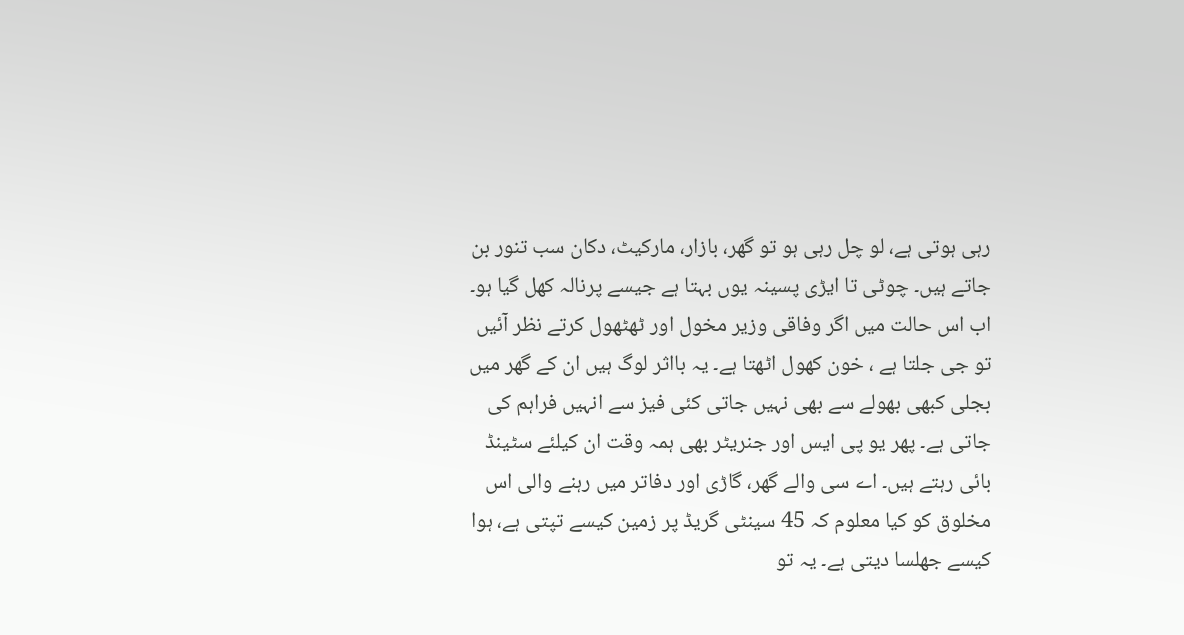رہی ہوتی ہے، لو چل رہی ہو تو گھر، بازار، مارکیٹ، دکان سب تنور بن جاتے ہیں۔ چوٹی تا ایڑی پسینہ یوں بہتا ہے جیسے پرنالہ کھل گیا ہو۔ اب اس حالت میں اگر وفاقی وزیر مخول اور ٹھٹھول کرتے نظر آئیں تو جی جلتا ہے ، خون کھول اٹھتا ہے۔ یہ بااثر لوگ ہیں ان کے گھر میں بجلی کبھی بھولے سے بھی نہیں جاتی کئی فیز سے انہیں فراہم کی جاتی ہے۔ پھر یو پی ایس اور جنریٹر بھی ہمہ وقت ان کیلئے سٹینڈ بائی رہتے ہیں۔ اے سی والے گھر، گاڑی اور دفاتر میں رہنے والی اس مخلوق کو کیا معلوم کہ 45 سینٹی گریڈ پر زمین کیسے تپتی ہے، ہوا کیسے جھلسا دیتی ہے۔ یہ تو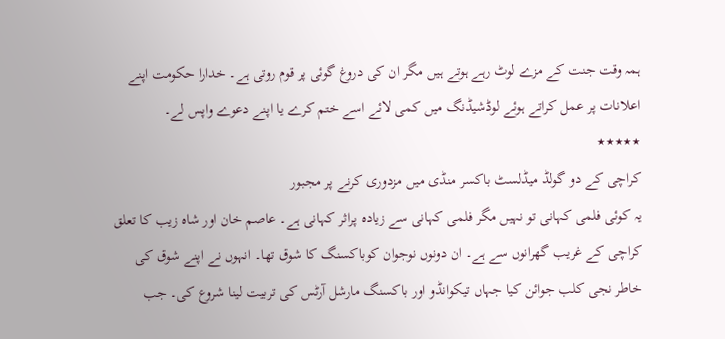ہمہ وقت جنت کے مزے لوٹ رہے ہوتے ہیں مگر ان کی دروغ گوئی پر قوم روتی ہے۔ خدارا حکومت اپنے اعلانات پر عمل کراتے ہوئے لوڈشیڈنگ میں کمی لائے اسے ختم کرے یا اپنے دعوے واپس لے۔
٭٭٭٭٭
کراچی کے دو گولڈ میڈلسٹ باکسر منڈی میں مزدوری کرنے پر مجبور
یہ کوئی فلمی کہانی تو نہیں مگر فلمی کہانی سے زیادہ پراثر کہانی ہے۔ عاصم خان اور شاہ زیب کا تعلق کراچی کے غریب گھرانوں سے ہے۔ ان دونوں نوجوان کوباکسنگ کا شوق تھا۔ انہوں نے اپنے شوق کی خاطر نجی کلب جوائن کیا جہاں تیکوانڈو اور باکسنگ مارشل آرٹس کی تربیت لینا شروع کی۔ جب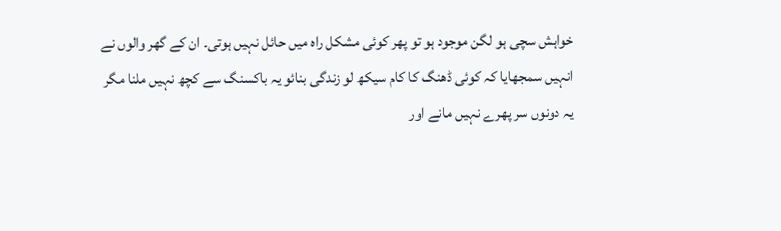خواہش سچی ہو لگن موجود ہو تو پھر کوئی مشکل راہ میں حائل نہیں ہوتی۔ ان کے گھر والوں نے انہیں سمجھایا کہ کوئی ڈھنگ کا کام سیکھ لو زندگی بنائو یہ باکسنگ سے کچھ نہیں ملنا مگر یہ دونوں سر پھرے نہیں مانے اور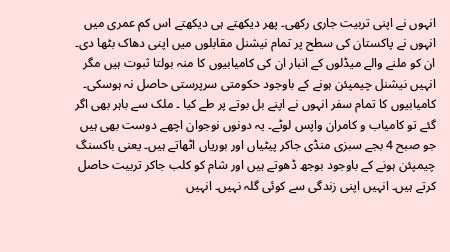انہوں نے اپنی تربیت جاری رکھی۔ پھر دیکھتے ہی دیکھتے اس کم عمری میں انہوں نے پاکستان کی سطح پر تمام نیشنل مقابلوں میں اپنی دھاک بٹھا دی۔ ان کو ملنے والے میڈلوں کے انبار ان کی کامیابیوں کا منہ بولتا ثبوت ہیں مگر انہیں نیشنل چیمپئن ہونے کے باوجود حکومتی سرپرستی حاصل نہ ہوسکی۔ کامیابیوں کا تمام سفر انہوں نے اپنے بل بوتے پر طے کیا ۔ ملک سے باہر بھی اگر گئے تو کامیاب و کامران واپس لوٹے۔ یہ دونوں نوجوان اچھے دوست بھی ہیں جو صبح 4 بجے سبزی منڈی جاکر پیٹیاں اور بوریاں اٹھاتے ہیں۔ یعنی باکسنگ چیمپئن ہونے کے باوجود بوجھ ڈھوتے ہیں اور شام کو کلب جاکر تربیت حاصل کرتے ہیں۔ انہیں اپنی زندگی سے کوئی گلہ نہیں۔ انہیں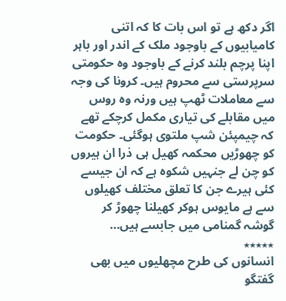اگر دکھ ہے تو اس بات کا کہ اتنی کامیابیوں کے باوجود ملک کے اندر اور باہر اپنا پرچم بلند کرنے کے باوجود وہ حکومتی سرپرستی سے محروم ہیں۔ کرونا کی وجہ سے معاملات ٹھپ ہیں ورنہ وہ روس میں مقابلے کی تیاری مکمل کرچکے تھے کہ چیمپئن شپ ملتوی ہوگئی۔ حکومت کو چھوڑیں محکمہ کھیل ہی ذرا ان ہیروں کو چن لے جنہیں شکوہ ہے کہ ان جیسے کئی ہیرے جن کا تعلق مختلف کھیلوں سے ہے مایوس ہوکر کھیلنا چھوڑ کر گوشہ گمنامی میں جابسے ہیں…
٭٭٭٭٭
انسانوں کی طرح مچھلیوں میں بھی گفتگو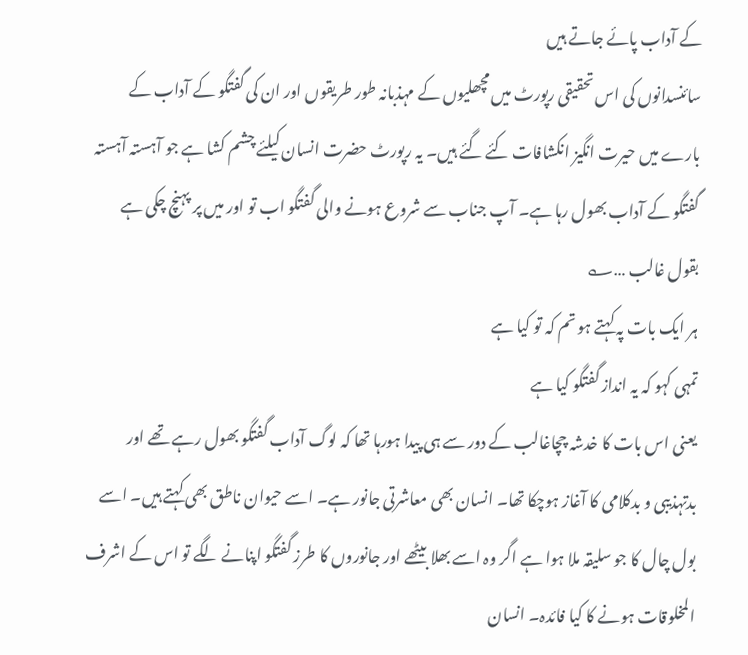کے آداب پائے جاتے ہیں
سائنسدانوں کی اس تحقیقی رپورٹ میں مچھلیوں کے مہذبانہ طور طریقوں اور ان کی گفتگو کے آداب کے بارے میں حیرت انگیز انکشافات کئے گئے ہیں۔ یہ رپورٹ حضرت انسان کیلئے چشم کشا ہے جو آہستہ آہستہ گفتگو کے آداب بھول رہا ہے۔ آپ جناب سے شروع ہونے والی گفتگو اب تو اور میں پر پہنچ چکی ہے بقول غالب …؎
ہر ایک بات پہ کہتے ہو تم کہ تو کیا ہے
تمہی کہو کہ یہ انداز گفتگو کیا ہے
یعنی اس بات کا خدشہ چچاغالب کے دور سے ہی پیدا ہورہا تھا کہ لوگ آداب گفتگو بھول رہے تھے اور بدتہذیبی و بدکلامی کا آغاز ہوچکا تھا۔ انسان بھی معاشرتی جانور ہے۔ اسے حیوان ناطق بھی کہتے ہیں۔ اسے بول چال کا جو سلیقہ ملا ہوا ہے اگر وہ اسے بھلا بیٹھے اور جانوروں کا طرز گفتگو اپنانے لگے تو اس کے اشرف المخلوقات ہونے کا کیا فائدہ۔ انسان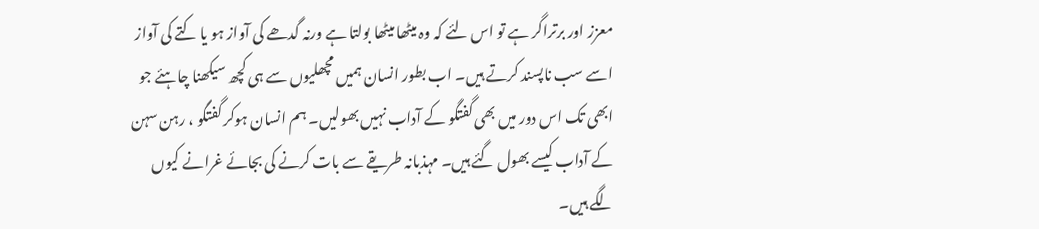معزز اور برتراگر ہے تو اس لئے کہ وہ میٹھا میٹھا بولتا ہے ورنہ گدھے کی آواز ہو یا کتے کی آواز اسے سب ناپسند کرتے ہیں۔ اب بطور انسان ہمیں مچھلیوں سے ہی کچھ سیکھنا چاہئے جو ابھی تک اس دور میں بھی گفتگو کے آداب نہیں بھولیں۔ ہم انسان ہوکر گفتگو ، رہن سہن کے آداب کیسے بھول گئے ہیں۔ مہذبانہ طریقے سے بات کرنے کی بجائے غرانے کیوں لگے ہیں۔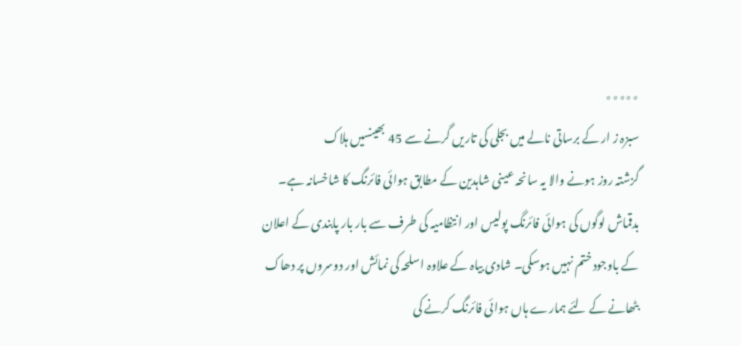٭٭٭٭٭
سبزہ ز ار کے برساتی نالے میں بجلی کی تاریں گرنے سے 45 بھینسیں ہلاک
گزشتہ روز ہونے والا یہ سانحہ عینی شاہدین کے مطابق ہوائی فائرنگ کا شاخسانہ ہے۔ بدقماش لوگوں کی ہوائی فائرنگ پولیس اور انتظامیہ کی طرف سے بار بار پابندی کے اعلان کے باوجود ختم نہیں ہوسکی۔ شادی بیاہ کے علاوہ اسلحہ کی نمائش اور دوسروں پر دھاک بٹھانے کے لئے ہمارے ہاں ہوائی فائرنگ کرنے کی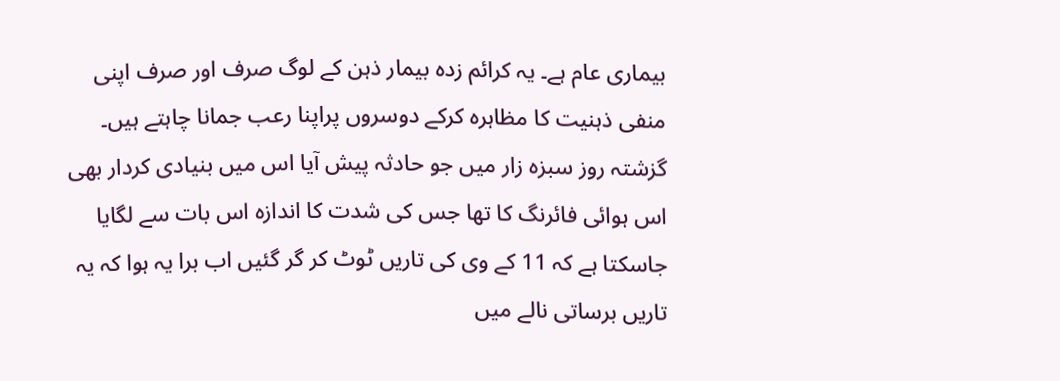بیماری عام ہے۔ یہ کرائم زدہ بیمار ذہن کے لوگ صرف اور صرف اپنی منفی ذہنیت کا مظاہرہ کرکے دوسروں پراپنا رعب جمانا چاہتے ہیں۔ گزشتہ روز سبزہ زار میں جو حادثہ پیش آیا اس میں بنیادی کردار بھی اس ہوائی فائرنگ کا تھا جس کی شدت کا اندازہ اس بات سے لگایا جاسکتا ہے کہ 11 کے وی کی تاریں ٹوٹ کر گر گئیں اب برا یہ ہوا کہ یہ تاریں برساتی نالے میں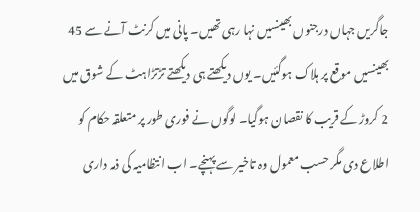جاگریں جہاں درجنوں بھینسیں نہا رہی تھیں۔ پانی میں کرنٹ آنے سے 45 بھینسیں موقع پر ہلاک ہوگئیں۔ یوں دیکھتے ہی دیکھتے تڑتڑاہٹ کے شوق میں 2 کروڑ کے قریب کا نقصان ہوگیا۔ لوگوں نے فوری طور پر متعلقہ حکام کو اطلاع دی مگر حسب معمول وہ تاخیر سے پہنچے۔ اب انتظامیہ کی ذمہ داری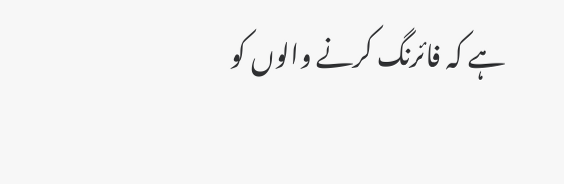ہے کہ فائرنگ کرنے والوں کو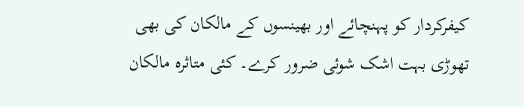کیفرکردار کو پہنچائے اور بھینسوں کے مالکان کی بھی تھوڑی بہت اشک شوئی ضرور کرے۔ کئی متاثرہ مالکان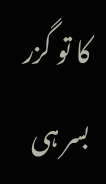کا تو گزر بسر ہی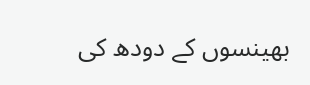بھینسوں کے دودھ کی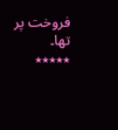فروخت پر تھا۔
٭٭٭٭٭